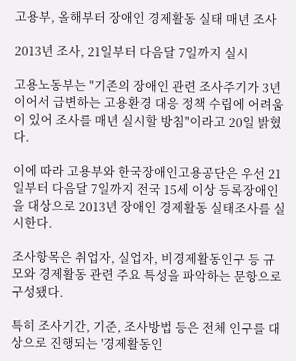고용부, 올해부터 장애인 경제활동 실태 매년 조사

2013년 조사, 21일부터 다음달 7일까지 실시

고용노동부는 "기존의 장애인 관련 조사주기가 3년이어서 급변하는 고용환경 대응 정책 수립에 어려움이 있어 조사를 매년 실시할 방침"이라고 20일 밝혔다.

이에 따라 고용부와 한국장애인고용공단은 우선 21일부터 다음달 7일까지 전국 15세 이상 등록장애인을 대상으로 2013년 장애인 경제활동 실태조사를 실시한다.

조사항목은 취업자, 실업자, 비경제활동인구 등 규모와 경제활동 관련 주요 특성을 파악하는 문항으로 구성됐다.

특히 조사기간, 기준, 조사방법 등은 전체 인구를 대상으로 진행되는 '경제활동인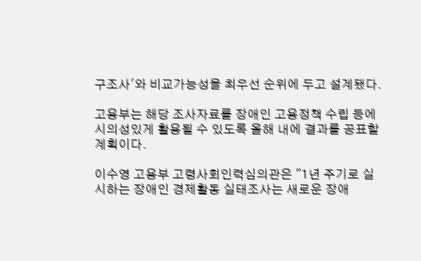구조사'와 비교가능성을 최우선 순위에 두고 설계됐다.

고용부는 해당 조사자료를 장애인 고용정책 수립 등에 시의성있게 활용될 수 있도록 올해 내에 결과를 공표할 계획이다.

이수영 고용부 고령사회인력심의관은 "1년 주기로 실시하는 장애인 경제활동 실태조사는 새로운 장애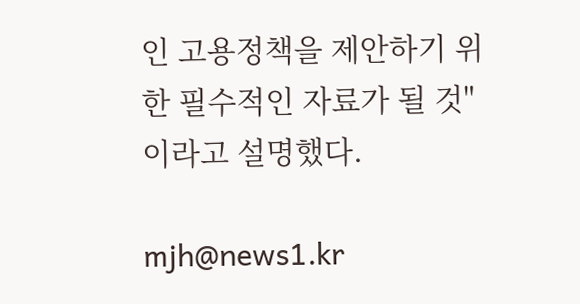인 고용정책을 제안하기 위한 필수적인 자료가 될 것"이라고 설명했다.

mjh@news1.kr